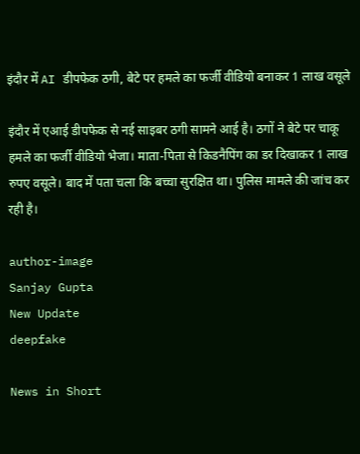इंदौर में AI डीपफेक ठगी, बेटे पर हमले का फर्जी वीडियो बनाकर 1 लाख वसूले

इंदौर में एआई डीपफेक से नई साइबर ठगी सामने आई है। ठगों ने बेटे पर चाकू हमले का फर्जी वीडियो भेजा। माता-पिता से किडनैपिंग का डर दिखाकर 1 लाख रुपए वसूले। बाद में पता चला कि बच्चा सुरक्षित था। पुलिस मामले की जांच कर रही है।

author-image
Sanjay Gupta
New Update
deepfake

News in Short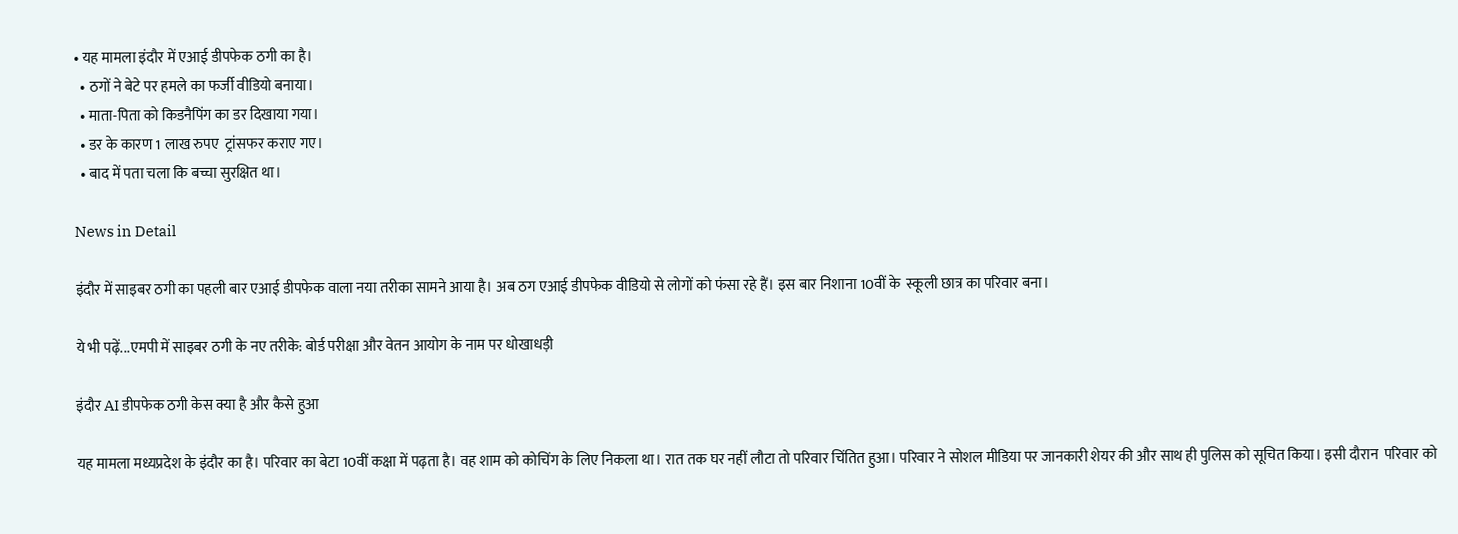• यह मामला इंदौर में एआई डीपफेक ठगी का है।
  • ठगों ने बेटे पर हमले का फर्जी वीडियो बनाया।
  • माता-पिता को किडनैपिंग का डर दिखाया गया।
  • डर के कारण 1 लाख रुपए  ट्रांसफर कराए गए।
  • बाद में पता चला कि बच्चा सुरक्षित था।

News in Detail

इंदौर में साइबर ठगी का पहली बार एआई डीपफेक वाला नया तरीका सामने आया है। अब ठग एआई डीपफेक वीडियो से लोगों को फंसा रहे हैं। इस बार निशाना 10वीं के  स्कूली छात्र का परिवार बना।

ये भी पढ़ें...एमपी में साइबर ठगी के नए तरीके: बोर्ड परीक्षा और वेतन आयोग के नाम पर धोखाधड़ी

इंदौर AI डीपफेक ठगी केस क्या है और कैसे हुआ

यह मामला मध्यप्रदेश के इंदौर का है। परिवार का बेटा 10वीं कक्षा में पढ़ता है। वह शाम को कोचिंग के लिए निकला था। रात तक घर नहीं लौटा तो परिवार चिंतित हुआ। परिवार ने सोशल मीडिया पर जानकारी शेयर की और साथ ही पुलिस को सूचित किया। इसी दौरान  परिवार को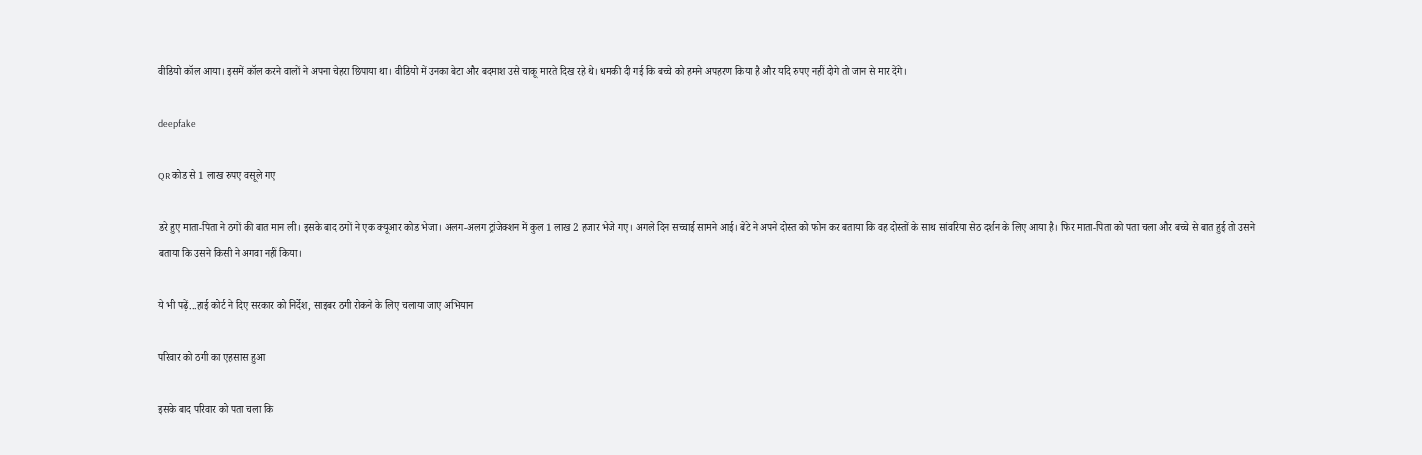वीडियो कॉल आया। इसमें कॉल करने वालों ने अपना चेहरा छिपाया था। वीडियो में उनका बेटा और बदमाश उसे चाकू मारते दिख रहे थे। धमकी दी गई कि बच्चे को हमने अपहरण किया है और यदि रुपए नहीं दोगे तो जान से मार देंगे।

deepfake

QR कोड से 1 लाख रुपए वसूले गए

डरे हुए माता-पिता ने ठगों की बात मान ली। इसके बाद ठगों ने एक क्यूआर कोड भेजा। अलग-अलग ट्रांजेक्शन में कुल 1 लाख 2 हजार भेजे गए। अगले दिन सच्चाई सामने आई। बेटे ने अपने दोस्त को फोन कर बताया कि वह दोस्तों के साथ सांवरिया सेठ दर्शन के लिए आया है। फिर माता-पिता को पता चला और बच्चे से बात हुई तो उसने बताया कि उसने किसी ने अगवा नहीं किया।

ये भी पढ़ें...हाई कोर्ट ने दिए सरकार को निर्देश, साइबर ठगी रोकने के लिए चलाया जाए अभियान

परिवार को ठगी का एहसास हुआ

इसके बाद परिवार को पता चला कि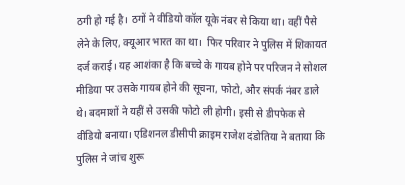ठगी हो गई है। ठगों ने वीडियो कॉल यूके नंबर से किया था। वहीं पैसे लेने के लिए, क्यूआर भारत का था।  फिर परिवार ने पुलिस में शिकायत दर्ज कराई। यह आशंका है कि बच्चे के गायब होने पर परिजन ने सोशल मीडिया पर उसके गायब होने की सूचना, फोटो, और संपर्क नंबर डाले थे। बदमाशों ने यहीं से उसकी फोटो ली होगी। इसी से डीपफेक से वीडियो बनाया। एडिशनल डीसीपी क्राइम राजेश दंडोतिया ने बताया कि पुलिस ने जांच शुरू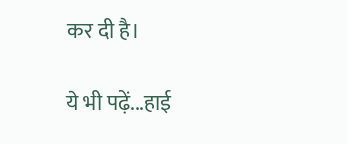कर दी है।

ये भी पढ़ें...हाई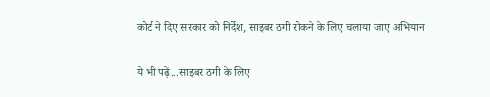कोर्ट ने दिए सरकार को निर्देश, साइबर ठगी रोकने के लिए चलाया जाए अभियान

ये भी पढ़ें...साइबर ठगी के लिए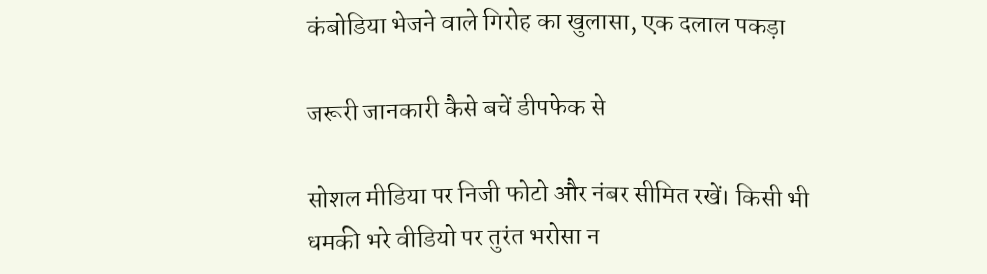कंबोडिया भेजने वाले गिरोह का खुलासा, एक दलाल पकड़ा

जरूरी जानकारी कैसे बचें डीपफेक से

सोशल मीडिया पर निजी फोटो और नंबर सीमित रखें। किसी भी धमकी भरे वीडियो पर तुरंत भरोसा न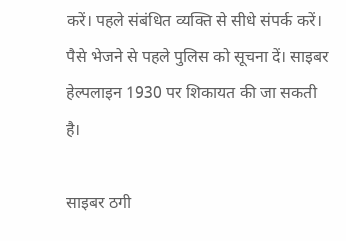करें। पहले संबंधित व्यक्ति से सीधे संपर्क करें। पैसे भेजने से पहले पुलिस को सूचना दें। साइबर हेल्पलाइन 1930 पर शिकायत की जा सकती है।

साइबर ठगी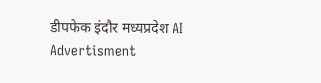डीपफेक इंदौर मध्यप्रदेश AI
Advertisment